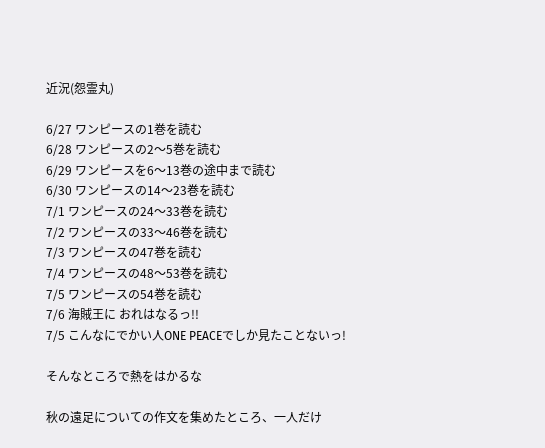近況(怨霊丸)

6/27 ワンピースの1巻を読む
6/28 ワンピースの2〜5巻を読む
6/29 ワンピースを6〜13巻の途中まで読む
6/30 ワンピースの14〜23巻を読む
7/1 ワンピースの24〜33巻を読む
7/2 ワンピースの33〜46巻を読む
7/3 ワンピースの47巻を読む
7/4 ワンピースの48〜53巻を読む
7/5 ワンピースの54巻を読む
7/6 海賊王に おれはなるっ!!
7/5 こんなにでかい人ONE PEACEでしか見たことないっ!

そんなところで熱をはかるな

秋の遠足についての作文を集めたところ、一人だけ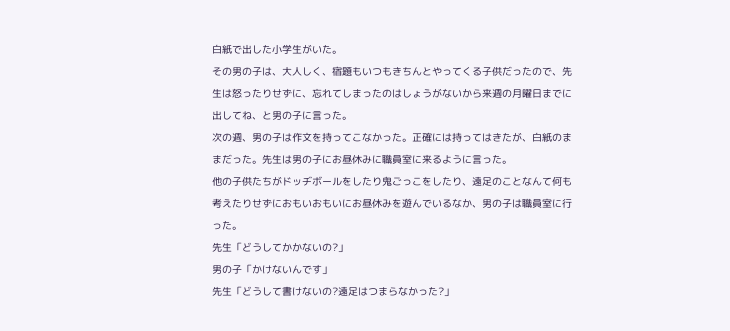白紙で出した小学生がいた。
その男の子は、大人しく、宿題もいつもきちんとやってくる子供だったので、先生は怒ったりせずに、忘れてしまったのはしょうがないから来週の月曜日までに出してね、と男の子に言った。
次の週、男の子は作文を持ってこなかった。正確には持ってはきたが、白紙のままだった。先生は男の子にお昼休みに職員室に来るように言った。
他の子供たちがドッヂボールをしたり鬼ごっこをしたり、遠足のことなんて何も考えたりせずにおもいおもいにお昼休みを遊んでいるなか、男の子は職員室に行った。
先生「どうしてかかないの?」
男の子「かけないんです」
先生「どうして書けないの?遠足はつまらなかった?」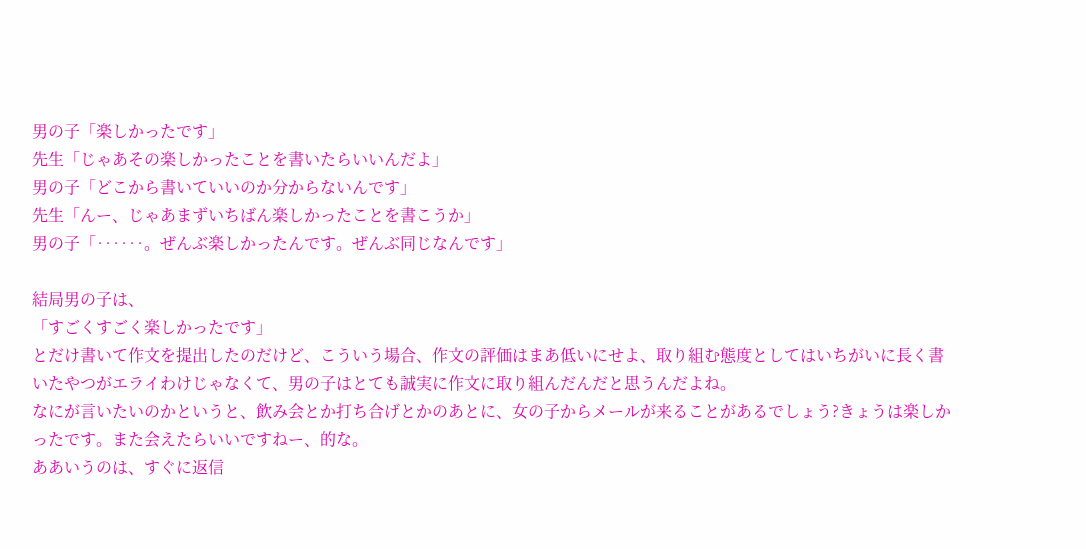男の子「楽しかったです」
先生「じゃあその楽しかったことを書いたらいいんだよ」
男の子「どこから書いていいのか分からないんです」
先生「んー、じゃあまずいちばん楽しかったことを書こうか」
男の子「‥‥‥。ぜんぶ楽しかったんです。ぜんぶ同じなんです」

結局男の子は、
「すごくすごく楽しかったです」
とだけ書いて作文を提出したのだけど、こういう場合、作文の評価はまあ低いにせよ、取り組む態度としてはいちがいに長く書いたやつがエライわけじゃなくて、男の子はとても誠実に作文に取り組んだんだと思うんだよね。
なにが言いたいのかというと、飲み会とか打ち合げとかのあとに、女の子からメールが来ることがあるでしょう?きょうは楽しかったです。また会えたらいいですねー、的な。
ああいうのは、すぐに返信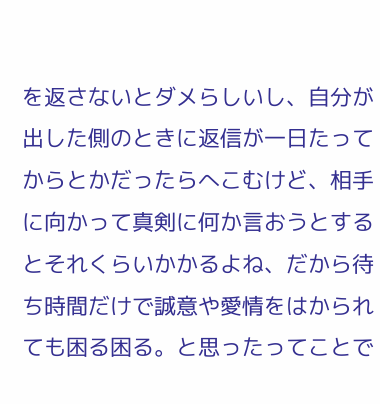を返さないとダメらしいし、自分が出した側のときに返信が一日たってからとかだったらへこむけど、相手に向かって真剣に何か言おうとするとそれくらいかかるよね、だから待ち時間だけで誠意や愛情をはかられても困る困る。と思ったってことで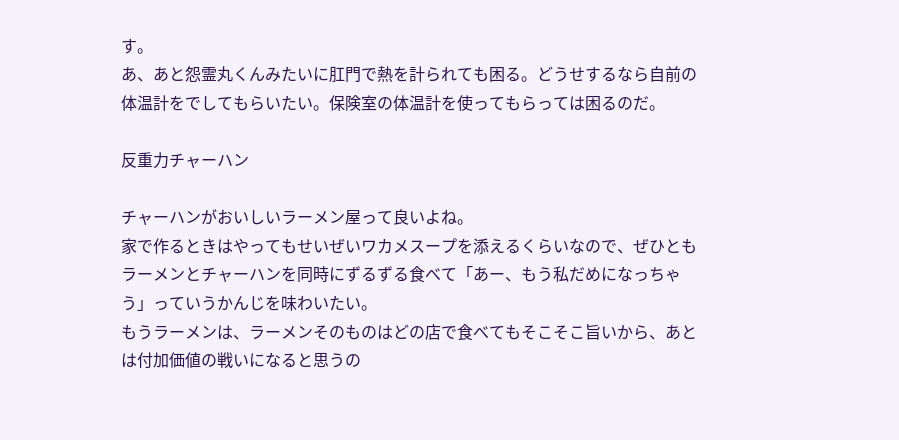す。
あ、あと怨霊丸くんみたいに肛門で熱を計られても困る。どうせするなら自前の体温計をでしてもらいたい。保険室の体温計を使ってもらっては困るのだ。

反重力チャーハン

チャーハンがおいしいラーメン屋って良いよね。
家で作るときはやってもせいぜいワカメスープを添えるくらいなので、ぜひともラーメンとチャーハンを同時にずるずる食べて「あー、もう私だめになっちゃう」っていうかんじを味わいたい。
もうラーメンは、ラーメンそのものはどの店で食べてもそこそこ旨いから、あとは付加価値の戦いになると思うの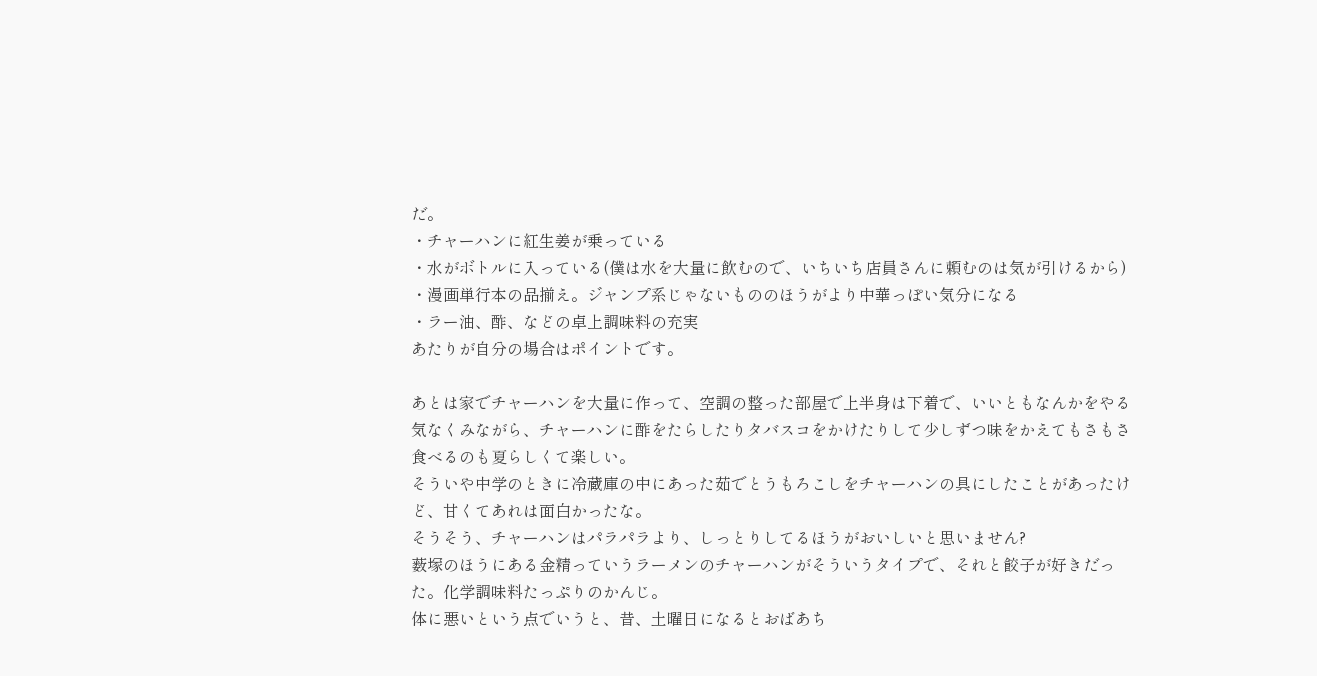だ。
・チャーハンに紅生姜が乗っている
・水がボトルに入っている(僕は水を大量に飲むので、いちいち店員さんに頼むのは気が引けるから)
・漫画単行本の品揃え。ジャンプ系じゃないもののほうがより中華っぽい気分になる
・ラー油、酢、などの卓上調味料の充実
あたりが自分の場合はポイントです。

あとは家でチャーハンを大量に作って、空調の整った部屋で上半身は下着で、いいともなんかをやる気なくみながら、チャーハンに酢をたらしたりタバスコをかけたりして少しずつ味をかえてもさもさ食べるのも夏らしくて楽しい。
そういや中学のときに冷蔵庫の中にあった茹でとうもろこしをチャーハンの具にしたことがあったけど、甘くてあれは面白かったな。
そうそう、チャーハンはパラパラより、しっとりしてるほうがおいしいと思いません?
薮塚のほうにある金精っていうラーメンのチャーハンがそういうタイプで、それと餃子が好きだった。化学調味料たっぷりのかんじ。
体に悪いという点でいうと、昔、土曜日になるとおばあち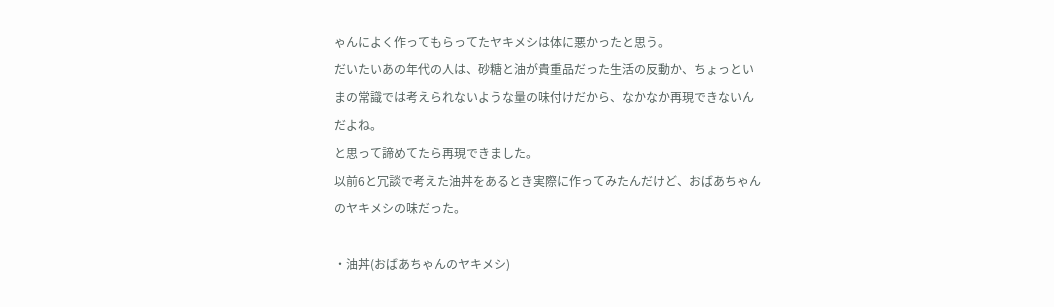ゃんによく作ってもらってたヤキメシは体に悪かったと思う。
だいたいあの年代の人は、砂糖と油が貴重品だった生活の反動か、ちょっといまの常識では考えられないような量の味付けだから、なかなか再現できないんだよね。
と思って諦めてたら再現できました。
以前6と冗談で考えた油丼をあるとき実際に作ってみたんだけど、おばあちゃんのヤキメシの味だった。

・油丼(おばあちゃんのヤキメシ)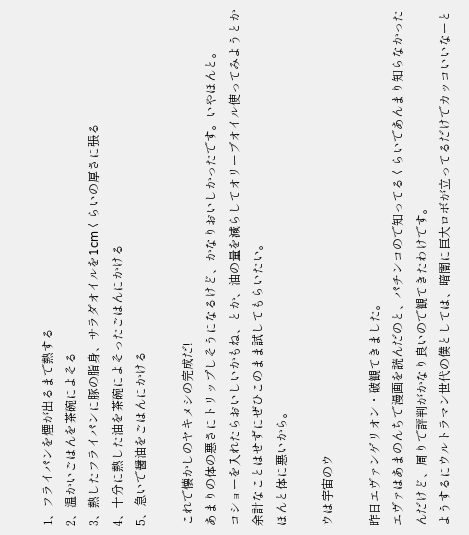1、フライパンを煙が出るまで熱する
2、温かいごはんを茶碗によそる
3、熱したフライパンに豚の脂身、サラダオイルを1cmくらいの厚さに張る
4、十分に熱した油を茶碗によそったごはんにかける
5、急いで醤油をごはんにかける

これで懐かしのヤキメシの完成だ!
あまりの体の悪さにトリップしそうになるけど、かなりおいしかったです。いやほんと。
コショーを入れたらおいしいかもね、とか、油の量を減らしてオリーブオイル使ってみようとか余計なことはせずにぜひこのまま試してもらいたい。
ほんと体に悪いから。

ウは宇宙のウ

昨日エヴァンゲリオン・破観てきました。
エヴァはあまのんちで漫画を読んだのと、パチンコので知ってるくらいであんまり知らなかったんだけど、周りで評判がかなり良いので観てきたわけです。
ようするにウルトラマン世代の僕としては、暗闇に巨大ロボが立ってるだけでカッコいいなーと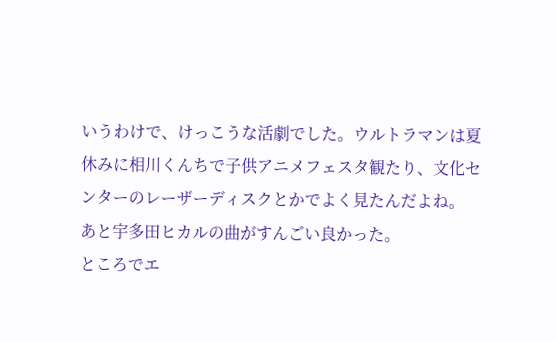いうわけで、けっこうな活劇でした。ウルトラマンは夏休みに相川くんちで子供アニメフェスタ観たり、文化センターのレーザーディスクとかでよく見たんだよね。
あと宇多田ヒカルの曲がすんごい良かった。
ところでエ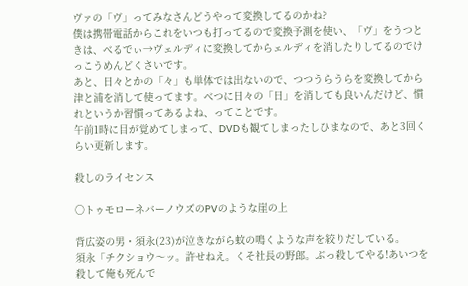ヴァの「ヴ」ってみなさんどうやって変換してるのかね?
僕は携帯電話からこれをいつも打ってるので変換予測を使い、「ヴ」をうつときは、べるでぃ→ヴェルディに変換してからェルディを消したりしてるのでけっこうめんどくさいです。
あと、日々とかの「々」も単体では出ないので、つつうらうらを変換してから津と浦を消して使ってます。べつに日々の「日」を消しても良いんだけど、慣れというか習慣ってあるよね、ってことです。
午前1時に目が覚めてしまって、DVDも観てしまったしひまなので、あと3回くらい更新します。

殺しのライセンス

〇トゥモローネバーノウズのPVのような崖の上

背広姿の男・須永(23)が泣きながら蚊の鳴くような声を絞りだしている。
須永「チクショウ〜ッ。許せねえ。くそ社長の野郎。ぶっ殺してやる!あいつを殺して俺も死んで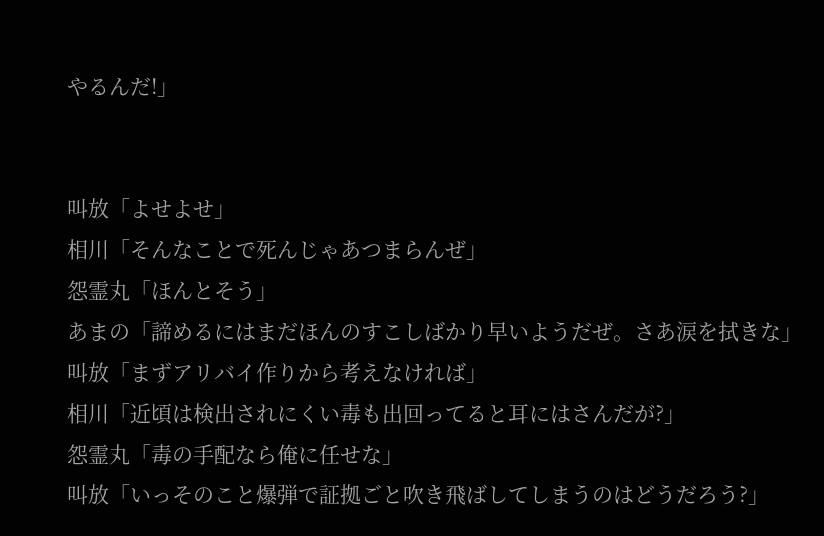やるんだ!」


叫放「よせよせ」
相川「そんなことで死んじゃあつまらんぜ」
怨霊丸「ほんとそう」
あまの「諦めるにはまだほんのすこしばかり早いようだぜ。さあ涙を拭きな」
叫放「まずアリバイ作りから考えなければ」
相川「近頃は検出されにくい毒も出回ってると耳にはさんだが?」
怨霊丸「毒の手配なら俺に任せな」
叫放「いっそのこと爆弾で証拠ごと吹き飛ばしてしまうのはどうだろう?」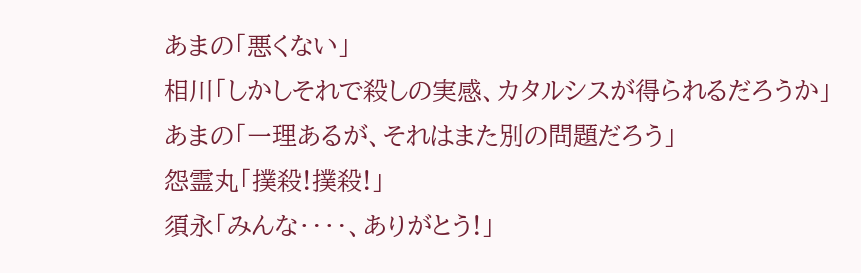あまの「悪くない」
相川「しかしそれで殺しの実感、カタルシスが得られるだろうか」
あまの「一理あるが、それはまた別の問題だろう」
怨霊丸「撲殺!撲殺!」
須永「みんな‥‥、ありがとう!」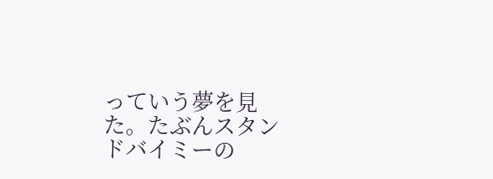っていう夢を見た。たぶんスタンドバイミーの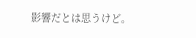影響だとは思うけど。